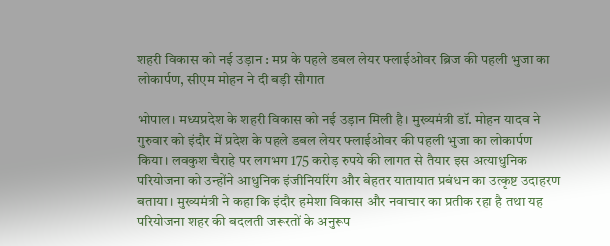शहरी विकास को नई उड़ान : मप्र के पहले डबल लेयर फ्लाईओवर ब्रिज की पहली भुजा का लोकार्पण, सीएम मोहन ने दी बड़ी सौगात

भोपाल। मध्यप्रदेश के शहरी विकास को नई उड़ान मिली है। मुख्यमंत्री डॉ. मोहन यादव ने गुरुवार को इंदौर में प्रदेश के पहले डबल लेयर फ्लाईओवर की पहली भुजा का लोकार्पण किया। लवकुश चैराहे पर लगभग 175 करोड़ रुपये की लागत से तैयार इस अत्याधुनिक परियोजना को उन्होंने आधुनिक इंजीनियरिंग और बेहतर यातायात प्रबंधन का उत्कृष्ट उदाहरण बताया। मुख्यमंत्री ने कहा कि इंदौर हमेशा विकास और नवाचार का प्रतीक रहा है तथा यह परियोजना शहर की बदलती जरूरतों के अनुरूप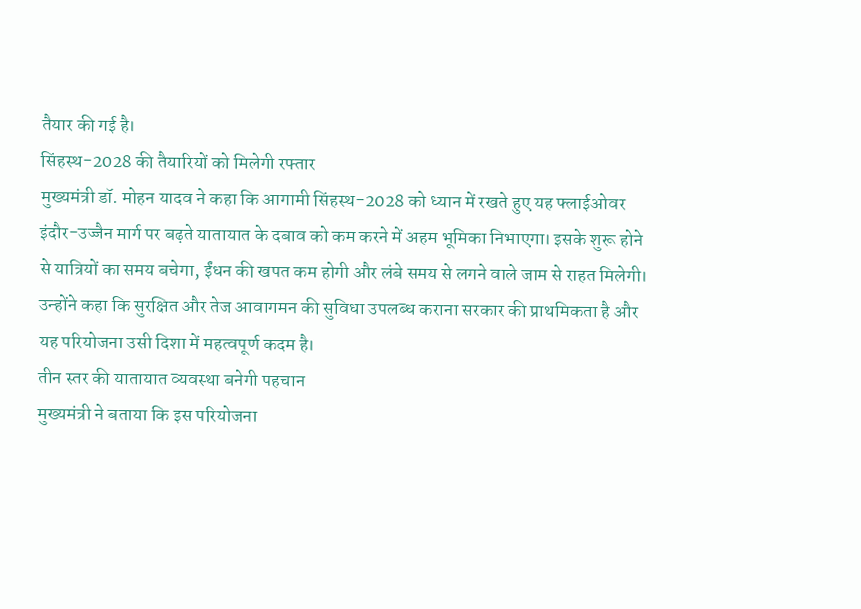तैयार की गई है।
सिंहस्थ-2028 की तैयारियों को मिलेगी रफ्तार
मुख्यमंत्री डॉ. मोहन यादव ने कहा कि आगामी सिंहस्थ-2028 को ध्यान में रखते हुए यह फ्लाईओवर इंदौर-उज्जैन मार्ग पर बढ़ते यातायात के दबाव को कम करने में अहम भूमिका निभाएगा। इसके शुरू होने से यात्रियों का समय बचेगा, ईंधन की खपत कम होगी और लंबे समय से लगने वाले जाम से राहत मिलेगी। उन्होंने कहा कि सुरक्षित और तेज आवागमन की सुविधा उपलब्ध कराना सरकार की प्राथमिकता है और यह परियोजना उसी दिशा में महत्वपूर्ण कदम है।
तीन स्तर की यातायात व्यवस्था बनेगी पहचान
मुख्यमंत्री ने बताया कि इस परियोजना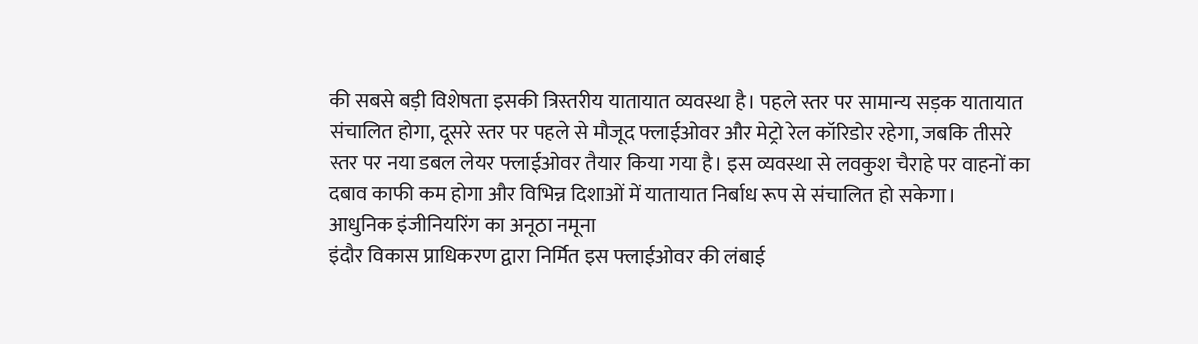की सबसे बड़ी विशेषता इसकी त्रिस्तरीय यातायात व्यवस्था है। पहले स्तर पर सामान्य सड़क यातायात संचालित होगा, दूसरे स्तर पर पहले से मौजूद फ्लाईओवर और मेट्रो रेल कॉरिडोर रहेगा, जबकि तीसरे स्तर पर नया डबल लेयर फ्लाईओवर तैयार किया गया है। इस व्यवस्था से लवकुश चैराहे पर वाहनों का दबाव काफी कम होगा और विभिन्न दिशाओं में यातायात निर्बाध रूप से संचालित हो सकेगा।
आधुनिक इंजीनियरिंग का अनूठा नमूना
इंदौर विकास प्राधिकरण द्वारा निर्मित इस फ्लाईओवर की लंबाई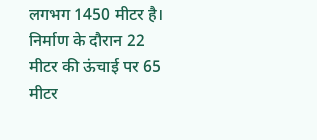लगभग 1450 मीटर है। निर्माण के दौरान 22 मीटर की ऊंचाई पर 65 मीटर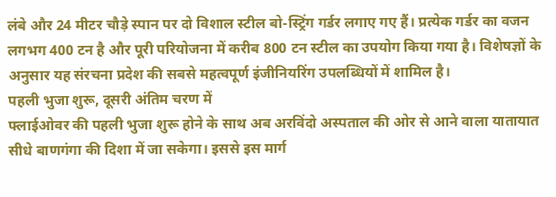लंबे और 24 मीटर चौड़े स्पान पर दो विशाल स्टील बो-स्ट्रिंग गर्डर लगाए गए हैं। प्रत्येक गर्डर का वजन लगभग 400 टन है और पूरी परियोजना में करीब 800 टन स्टील का उपयोग किया गया है। विशेषज्ञों के अनुसार यह संरचना प्रदेश की सबसे महत्वपूर्ण इंजीनियरिंग उपलब्धियों में शामिल है।
पहली भुजा शुरू, दूसरी अंतिम चरण में
फ्लाईओवर की पहली भुजा शुरू होने के साथ अब अरविंदो अस्पताल की ओर से आने वाला यातायात सीधे बाणगंगा की दिशा में जा सकेगा। इससे इस मार्ग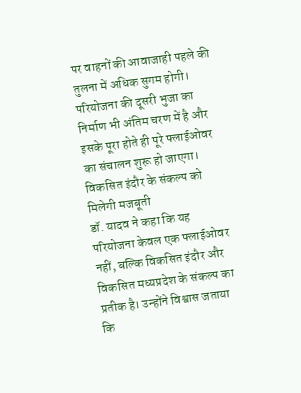पर वाहनों की आवाजाही पहले की तुलना में अधिक सुगम होगी। परियोजना की दूसरी भुजा का निर्माण भी अंतिम चरण में है और इसके पूरा होते ही पूरे फ्लाईओवर का संचालन शुरू हो जाएगा।
विकसित इंदौर के संकल्प को मिलेगी मजबूती
डॉ. यादव ने कहा कि यह परियोजना केवल एक फ्लाईओवर नहीं, बल्कि विकसित इंदौर और विकसित मध्यप्रदेश के संकल्प का प्रतीक है। उन्होंने विश्वास जताया कि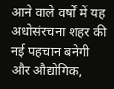आने वाले वर्षों में यह अधोसंरचना शहर की नई पहचान बनेगी और औद्योगिक,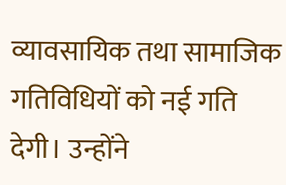व्यावसायिक तथा सामाजिक गतिविधियों को नई गति देगी। उन्होंने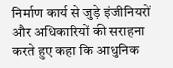निर्माण कार्य से जुड़े इंजीनियरों और अधिकारियों की सराहना करते हुए कहा कि आधुनिक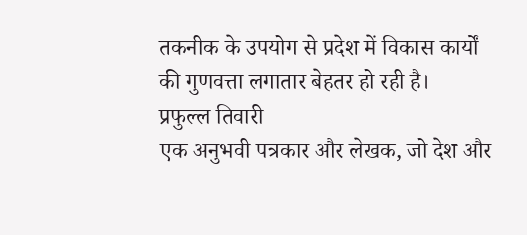तकनीक के उपयोग से प्रदेश में विकास कार्यों की गुणवत्ता लगातार बेहतर हो रही है।
प्रफुल्ल तिवारी
एक अनुभवी पत्रकार और लेखक, जो देश और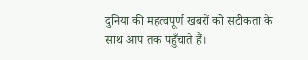दुनिया की महत्वपूर्ण खबरों को सटीकता के साथ आप तक पहुँचाते हैं।